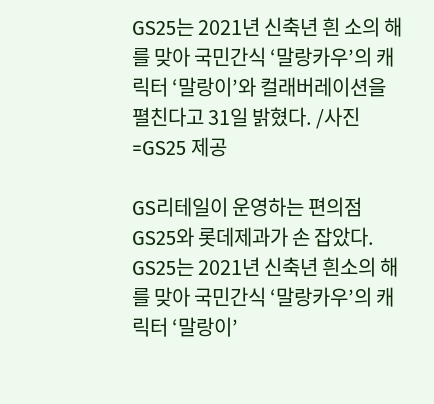GS25는 2021년 신축년 흰 소의 해를 맞아 국민간식 ‘말랑카우’의 캐릭터 ‘말랑이’와 컬래버레이션을 펼친다고 31일 밝혔다. /사진=GS25 제공

GS리테일이 운영하는 편의점 GS25와 롯데제과가 손 잡았다.
GS25는 2021년 신축년 흰소의 해를 맞아 국민간식 ‘말랑카우’의 캐릭터 ‘말랑이’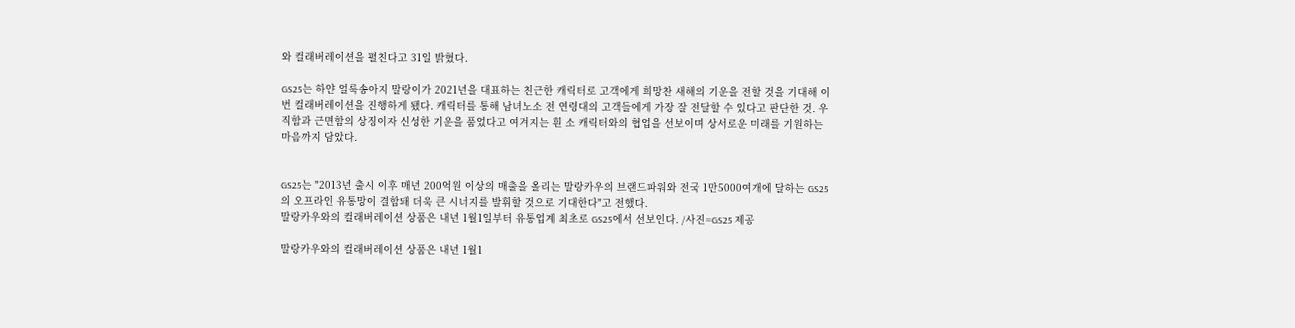와 컬래버레이션을 펼친다고 31일 밝혔다.

GS25는 하얀 얼룩송아지 말랑이가 2021년을 대표하는 친근한 캐릭터로 고객에게 희망찬 새해의 기운을 전할 것을 기대해 이번 컬래버레이션을 진행하게 됐다. 캐릭터를 통해 남녀노소 전 연령대의 고객들에게 가장 잘 전달할 수 있다고 판단한 것. 우직함과 근면함의 상징이자 신성한 기운을 품었다고 여겨지는 흰 소 캐릭터와의 협업을 선보이며 상서로운 미래를 기원하는 마음까지 담았다.


GS25는 "2013년 출시 이후 매년 200억원 이상의 매출을 올리는 말랑카우의 브랜드파워와 전국 1만5000여개에 달하는 GS25의 오프라인 유통망이 결합돼 더욱 큰 시너지를 발휘할 것으로 기대한다"고 전했다.
말랑카우와의 컬래버레이션 상품은 내년 1월1일부터 유통업계 최초로 GS25에서 선보인다. /사진=GS25 제공

말랑카우와의 컬래버레이션 상품은 내년 1월1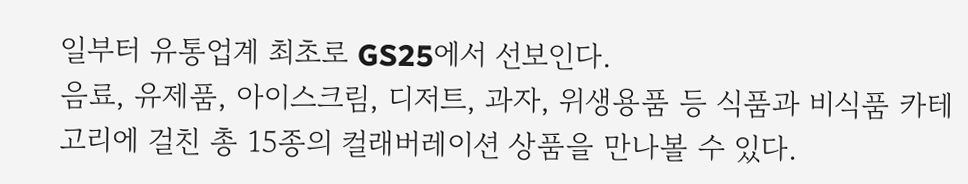일부터 유통업계 최초로 GS25에서 선보인다.
음료, 유제품, 아이스크림, 디저트, 과자, 위생용품 등 식품과 비식품 카테고리에 걸친 총 15종의 컬래버레이션 상품을 만나볼 수 있다.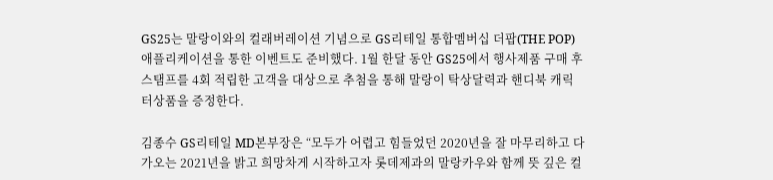GS25는 말랑이와의 컬래버레이션 기념으로 GS리테일 통합멤버십 더팝(THE POP) 애플리케이션을 통한 이벤트도 준비했다. 1월 한달 동안 GS25에서 행사제품 구매 후 스탬프를 4회 적립한 고객을 대상으로 추첨을 통해 말랑이 탁상달력과 핸디북 캐릭터상품을 증정한다.

김종수 GS리테일 MD본부장은 “모두가 어렵고 힘들었던 2020년을 잘 마무리하고 다가오는 2021년을 밝고 희망차게 시작하고자 롯데제과의 말랑카우와 함께 뜻 깊은 컬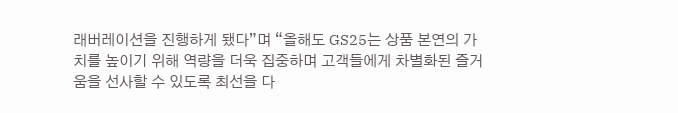래버레이션을 진행하게 됐다”며 “올해도 GS25는 상품 본연의 가치를 높이기 위해 역량을 더욱 집중하며 고객들에게 차별화된 즐거움을 선사할 수 있도록 최선을 다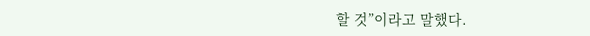할 것”이라고 말했다.